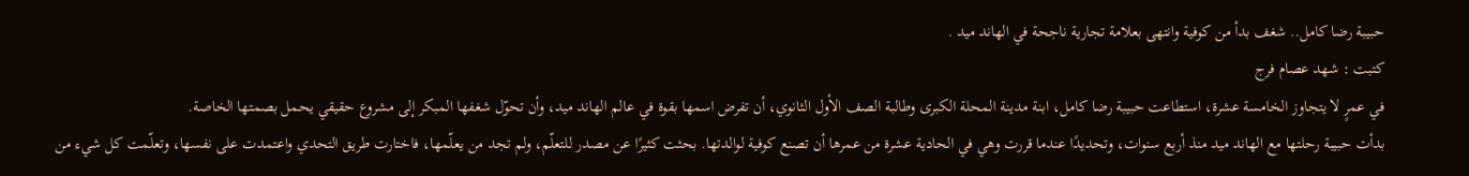حبيبة رضا كامل.. شغف بدأ من كوفية وانتهى بعلامة تجارية ناجحة في الهاند ميد .
كتبت : شهد عصام فرج
في عمرٍ لا يتجاوز الخامسة عشرة، استطاعت حبيبة رضا كامل، ابنة مدينة المحلة الكبرى وطالبة الصف الأول الثانوي، أن تفرض اسمها بقوة في عالم الهاند ميد، وأن تحوّل شغفها المبكر إلى مشروع حقيقي يحمل بصمتها الخاصة.
بدأت حبيبة رحلتها مع الهاند ميد منذ أربع سنوات، وتحديدًا عندما قررت وهي في الحادية عشرة من عمرها أن تصنع كوفية لوالدتها. بحثت كثيرًا عن مصدر للتعلّم، ولم تجد من يعلّمها، فاختارت طريق التحدي واعتمدت على نفسها، وتعلّمت كل شيء من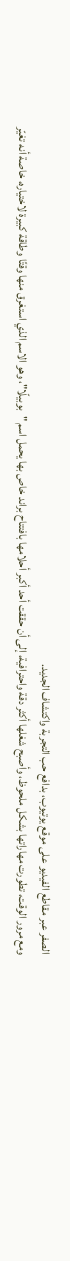الصفر عبر مقاطع الفيديو على موقع يوتيوب، بدافع حب التجربة واكتشاف الجديد.
ومع مرور الوقت، تطورت مهاراتها بشكل ملحوظ، وأصبح شغلها أكثر دقة واحترافية، إلى أن حققت أحد أكبر أحلامها بافتتاح براند خاص بها يحمل اسم "بوبيلّا"، وهو الاسم الذي استغرق منها وقتًا وطاقة كبيرة لاختياره، خاصة أنه تغيّر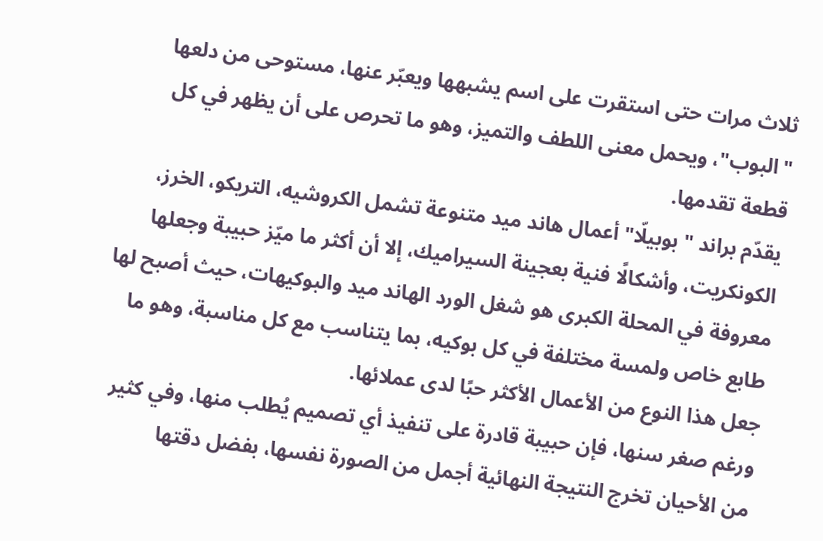ثلاث مرات حتى استقرت على اسم يشبهها ويعبّر عنها، مستوحى من دلعها "البوب"، ويحمل معنى اللطف والتميز، وهو ما تحرص على أن يظهر في كل قطعة تقدمها.
يقدّم براند "بوبيلّا" أعمال هاند ميد متنوعة تشمل الكروشيه، التريكو، الخرز، الكونكريت، وأشكالًا فنية بعجينة السيراميك، إلا أن أكثر ما ميّز حبيبة وجعلها معروفة في المحلة الكبرى هو شغل الورد الهاند ميد والبوكيهات، حيث أصبح لها طابع خاص ولمسة مختلفة في كل بوكيه، بما يتناسب مع كل مناسبة، وهو ما جعل هذا النوع من الأعمال الأكثر حبًا لدى عملائها.
ورغم صغر سنها، فإن حبيبة قادرة على تنفيذ أي تصميم يُطلب منها، وفي كثير من الأحيان تخرج النتيجة النهائية أجمل من الصورة نفسها، بفضل دقتها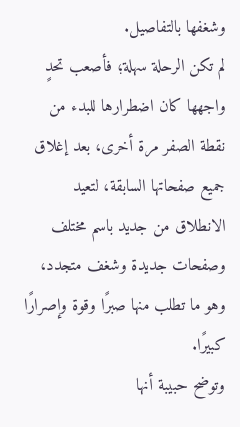وشغفها بالتفاصيل.
لم تكن الرحلة سهلة؛ فأصعب تحدٍ واجهها كان اضطرارها للبدء من نقطة الصفر مرة أخرى، بعد إغلاق جميع صفحاتها السابقة، لتعيد الانطلاق من جديد باسم مختلف وصفحات جديدة وشغف متجدد، وهو ما تطلب منها صبرًا وقوة وإصرارًا كبيرًا.
وتوضح حبيبة أنها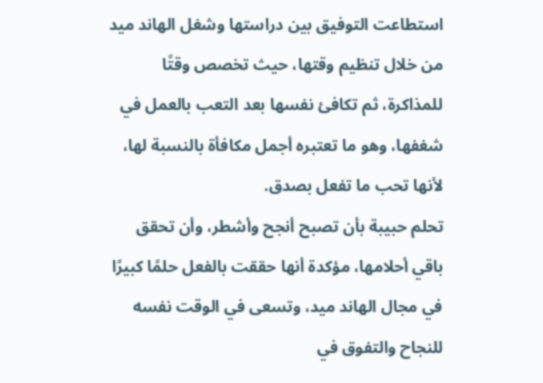استطاعت التوفيق بين دراستها وشغل الهاند ميد من خلال تنظيم وقتها، حيث تخصص وقتًا للمذاكرة، ثم تكافئ نفسها بعد التعب بالعمل في شغفها، وهو ما تعتبره أجمل مكافأة بالنسبة لها، لأنها تحب ما تفعل بصدق.
تحلم حبيبة بأن تصبح أنجح وأشطر، وأن تحقق باقي أحلامها، مؤكدة أنها حققت بالفعل حلمًا كبيرًا في مجال الهاند ميد، وتسعى في الوقت نفسه للنجاح والتفوق في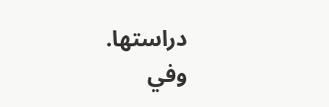دراستها.
وفي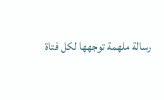رسالة ملهمة توجهها لكل فتاة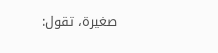صغيرة، تقول: